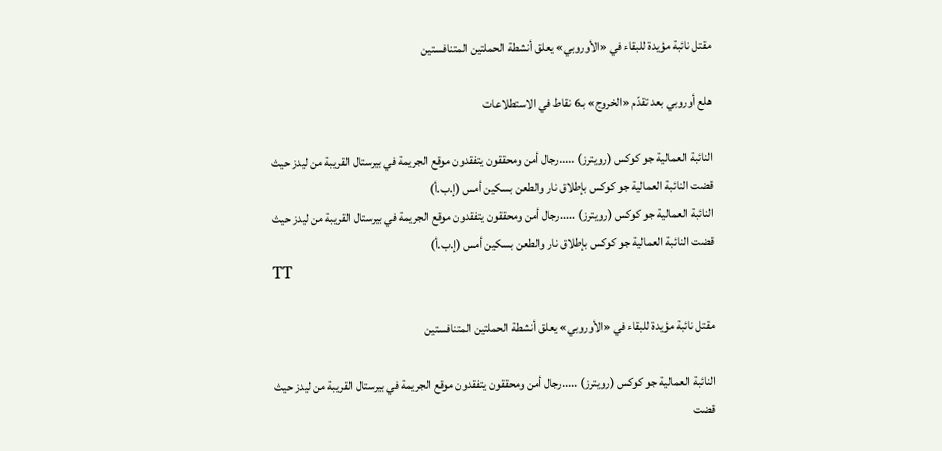مقتل نائبة مؤيدة للبقاء في «الأوروبي» يعلق أنشطة الحملتين المتنافستين

هلع أوروبي بعد تقدّم «الخروج» بـ6 نقاط في الاستطلاعات

النائبة العمالية جو كوكس (رويترز) .....رجال أمن ومحققون يتفقدون موقع الجريمة في بيرستال القريبة من ليدز حيث قضت النائبة العمالية جو كوكس بإطلاق نار والطعن بسكين أمس (إ.ب.أ)
النائبة العمالية جو كوكس (رويترز) .....رجال أمن ومحققون يتفقدون موقع الجريمة في بيرستال القريبة من ليدز حيث قضت النائبة العمالية جو كوكس بإطلاق نار والطعن بسكين أمس (إ.ب.أ)
TT

مقتل نائبة مؤيدة للبقاء في «الأوروبي» يعلق أنشطة الحملتين المتنافستين

النائبة العمالية جو كوكس (رويترز) .....رجال أمن ومحققون يتفقدون موقع الجريمة في بيرستال القريبة من ليدز حيث قضت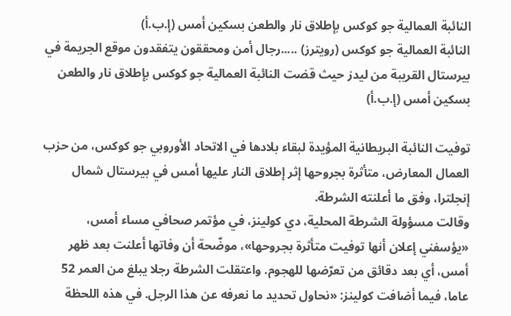النائبة العمالية جو كوكس بإطلاق نار والطعن بسكين أمس (إ.ب.أ)
النائبة العمالية جو كوكس (رويترز) .....رجال أمن ومحققون يتفقدون موقع الجريمة في بيرستال القريبة من ليدز حيث قضت النائبة العمالية جو كوكس بإطلاق نار والطعن بسكين أمس (إ.ب.أ)

توفيت النائبة البريطانية المؤيدة لبقاء بلادها في الاتحاد الأوروبي جو كوكس، من حزب العمال المعارض، متأثرة بجروحها إثر إطلاق النار عليها أمس في بيرستال شمال إنجلترا، وفق ما أعلنته الشرطة.
وقالت مسؤولة الشرطة المحلية، دي كولينز، في مؤتمر صحافي مساء أمس، «يؤسفني إعلان أنها توفيت متأثرة بجروحها»، موضّحة أن وفاتها أعلنت بعد ظهر أمس، أي بعد دقائق من تعرّضها للهجوم. واعتقلت الشرطة رجلا يبلغ من العمر 52 عاما، فيما أضافت كولينز: «نحاول تحديد ما نعرفه عن هذا الرجل. في هذه اللحظة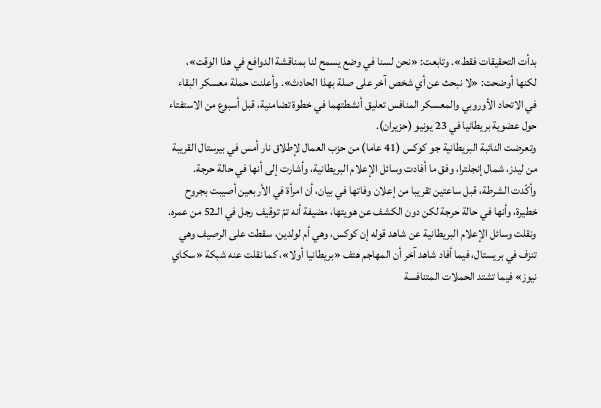بدأت التحقيقات فقط». وتابعت: «نحن لسنا في وضع يسمح لنا بمناقشة الدوافع في هذا الوقت»، لكنها أوضحت: «لا نبحث عن أي شخص آخر على صلة بهذا الحادث». وأعلنت حملة معسكر البقاء في الاتحاد الأوروبي والمعسكر المنافس تعليق أنشطتهما في خطوة تضامنية، قبل أسبوع من الاستفتاء حول عضوية بريطانيا في 23 يونيو (حزيران).
وتعرضت النائبة البريطانية جو كوكس (41 عاما) من حزب العمال لإطلاق نار أمس في بيرستال القريبة من ليدز، شمال إنجلترا، وفق ما أفادت وسائل الإعلام البريطانية، وأشارت إلى أنها في حالة حرجة. وأكّدت الشرطة، قبل ساعتين تقريبا من إعلان وفاتها في بيان، أن امرأة في الأربعين أصيبت بجروح خطيرة، وأنها في حالة حرجة لكن دون الكشف عن هويتها، مضيفة أنه تمّ توقيف رجل في الـ52 من عمره.
ونقلت وسائل الإعلام البريطانية عن شاهد قوله إن كوكس، وهي أم لولدين، سقطت على الرصيف وهي تنزف في بريستال، فيما أفاد شاهد آخر أن المهاجم هتف «بريطانيا أولا»، كما نقلت عنه شبكة «سكاي نيوز» فيما تشتد الحملات المتنافسة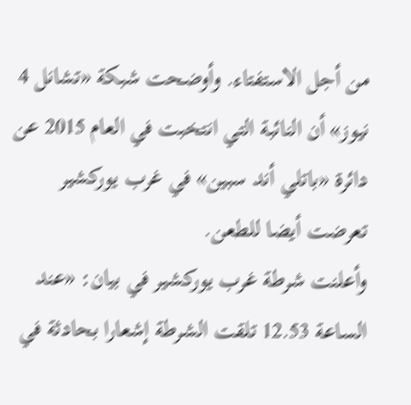من أجل الاستفتاء. وأوضحت شبكة «تشانل 4 نيوز» أن النائبة التي انتخبت في العام 2015 عن دائرة «باتلي أند سبين» في غرب يوركشير تعرضت أيضا للطعن.
وأعلنت شرطة غرب يوركشير في بيان: «عند الساعة 12.53 تلقت الشرطة إشعارا بحادثة في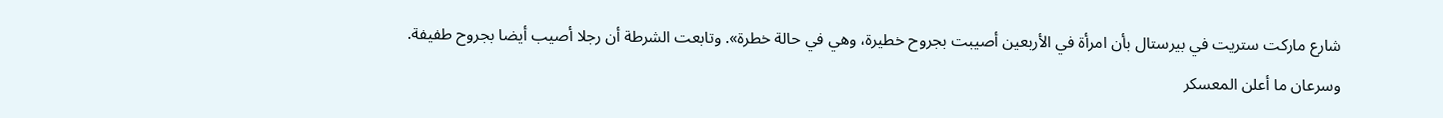شارع ماركت ستريت في بيرستال بأن امرأة في الأربعين أصيبت بجروح خطيرة، وهي في حالة خطرة». وتابعت الشرطة أن رجلا أصيب أيضا بجروح طفيفة.
وسرعان ما أعلن المعسكر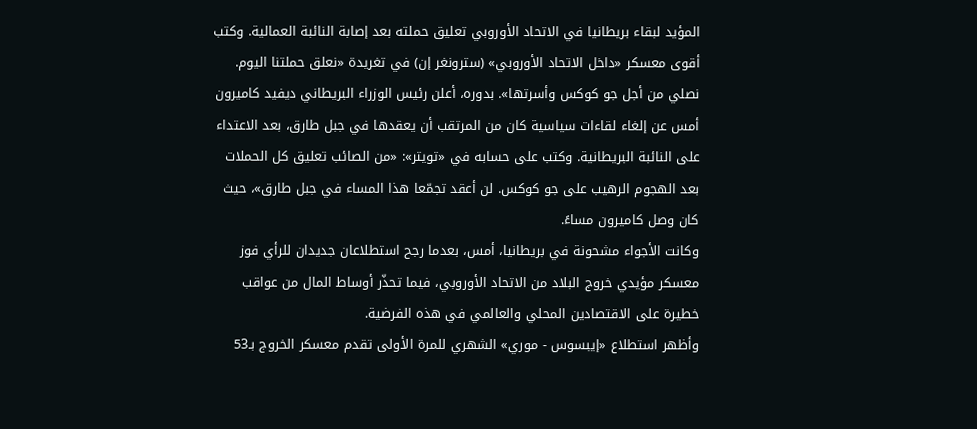المؤيد لبقاء بريطانيا في الاتحاد الأوروبي تعليق حملته بعد إصابة النائبة العمالية. وكتب أقوى معسكر «داخل الاتحاد الأوروبي» (سترونغر إن) في تغريدة «نعلق حملتنا اليوم. نصلي من أجل جو كوكس وأسرتها». بدوره، أعلن رئيس الوزراء البريطاني ديفيد كاميرون أمس عن إلغاء لقاءات سياسية كان من المرتقب أن يعقدها في جبل طارق، بعد الاعتداء على النائبة البريطانية. وكتب على حسابه في «تويتر»: «من الصائب تعليق كل الحملات بعد الهجوم الرهيب على جو كوكس. لن أعقد تجمّعا هذا المساء في جبل طارق»، حيث كان وصل كاميرون مساءً.
وكانت الأجواء مشحونة في بريطانيا، أمس، بعدما رجح استطلاعان جديدان للرأي فوز معسكر مؤيدي خروج البلاد من الاتحاد الأوروبي، فيما تحذّر أوساط المال من عواقب خطيرة على الاقتصادين المحلي والعالمي في هذه الفرضية.
وأظهر استطلاع «إيبسوس - موري» الشهري للمرة الأولى تقدم معسكر الخروج بـ53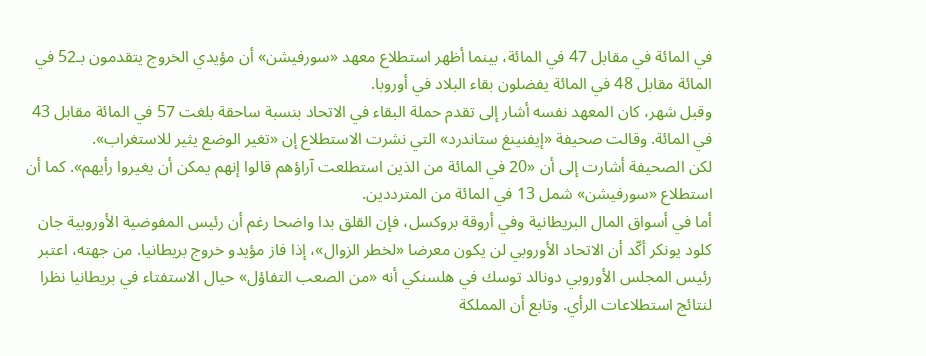في المائة في مقابل 47 في المائة، بينما أظهر استطلاع معهد «سورفيشن» أن مؤيدي الخروج يتقدمون بـ52 في المائة مقابل 48 في المائة يفضلون بقاء البلاد في أوروبا.
وقبل شهر، كان المعهد نفسه أشار إلى تقدم حملة البقاء في الاتحاد بنسبة ساحقة بلغت 57 في المائة مقابل 43 في المائة. وقالت صحيفة «إيفنينغ ستاندرد» التي نشرت الاستطلاع إن «تغير الوضع يثير للاستغراب».
لكن الصحيفة أشارت إلى أن «20 في المائة من الذين استطلعت آراؤهم قالوا إنهم يمكن أن يغيروا رأيهم». كما أن استطلاع «سورفيشن» شمل 13 في المائة من المترددين.
أما في أسواق المال البريطانية وفي أروقة بروكسل، فإن القلق بدا واضحا رغم أن رئيس المفوضية الأوروبية جان كلود يونكر أكّد أن الاتحاد الأوروبي لن يكون معرضا «لخطر الزوال»، إذا فاز مؤيدو خروج بريطانيا. من جهته، اعتبر رئيس المجلس الأوروبي دونالد توسك في هلسنكي أنه «من الصعب التفاؤل» حيال الاستفتاء في بريطانيا نظرا لنتائج استطلاعات الرأي. وتابع أن المملكة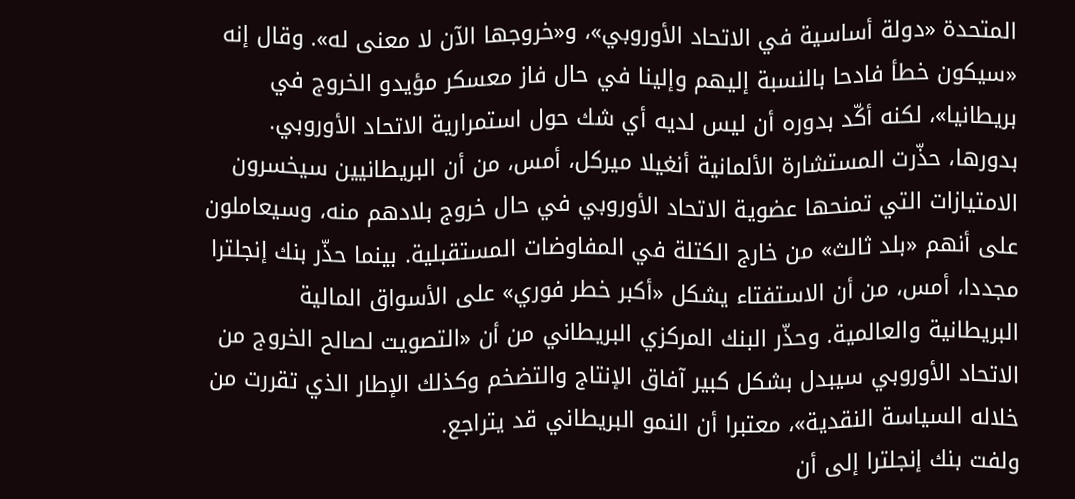المتحدة «دولة أساسية في الاتحاد الأوروبي»، و«خروجها الآن لا معنى له». وقال إنه «سيكون خطأ فادحا بالنسبة إليهم وإلينا في حال فاز معسكر مؤيدو الخروج في بريطانيا»، لكنه أكّد بدوره أن ليس لديه أي شك حول استمرارية الاتحاد الأوروبي.
بدورها، حذّرت المستشارة الألمانية أنغيلا ميركل، أمس، من أن البريطانيين سيخسرون الامتيازات التي تمنحها عضوية الاتحاد الأوروبي في حال خروج بلادهم منه، وسيعاملون على أنهم «بلد ثالث» من خارج الكتلة في المفاوضات المستقبلية. بينما حذّر بنك إنجلترا مجددا، أمس، من أن الاستفتاء يشكل «أكبر خطر فوري» على الأسواق المالية البريطانية والعالمية. وحذّر البنك المركزي البريطاني من أن «التصويت لصالح الخروج من الاتحاد الأوروبي سيبدل بشكل كبير آفاق الإنتاج والتضخم وكذلك الإطار الذي تقررت من خلاله السياسة النقدية»، معتبرا أن النمو البريطاني قد يتراجع.
ولفت بنك إنجلترا إلى أن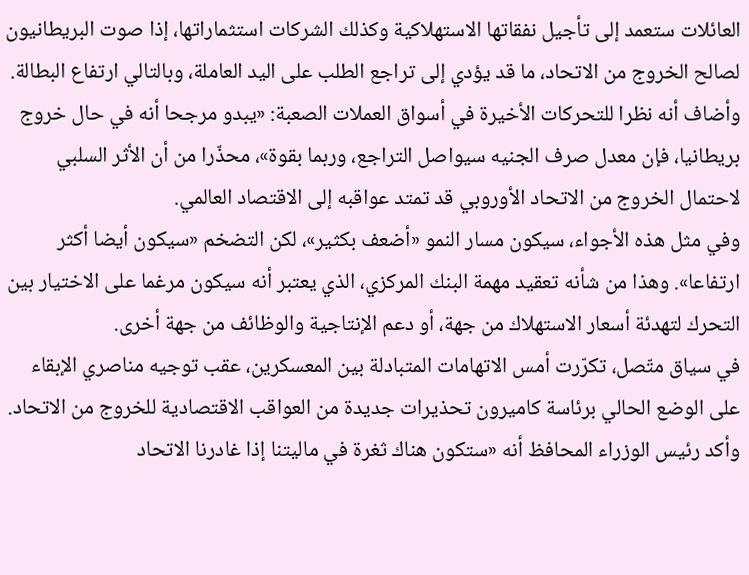العائلات ستعمد إلى تأجيل نفقاتها الاستهلاكية وكذلك الشركات استثماراتها، إذا صوت البريطانيون لصالح الخروج من الاتحاد، ما قد يؤدي إلى تراجع الطلب على اليد العاملة، وبالتالي ارتفاع البطالة. وأضاف أنه نظرا للتحركات الأخيرة في أسواق العملات الصعبة: «يبدو مرجحا أنه في حال خروج بريطانيا، فإن معدل صرف الجنيه سيواصل التراجع، وربما بقوة»، محذّرا من أن الأثر السلبي لاحتمال الخروج من الاتحاد الأوروبي قد تمتد عواقبه إلى الاقتصاد العالمي.
وفي مثل هذه الأجواء، سيكون مسار النمو «أضعف بكثير»، لكن التضخم «سيكون أيضا أكثر ارتفاعا». وهذا من شأنه تعقيد مهمة البنك المركزي، الذي يعتبر أنه سيكون مرغما على الاختيار بين التحرك لتهدئة أسعار الاستهلاك من جهة، أو دعم الإنتاجية والوظائف من جهة أخرى.
في سياق متّصل، تكرّرت أمس الاتهامات المتبادلة بين المعسكرين، عقب توجيه مناصري الإبقاء على الوضع الحالي برئاسة كاميرون تحذيرات جديدة من العواقب الاقتصادية للخروج من الاتحاد. وأكد رئيس الوزراء المحافظ أنه «ستكون هناك ثغرة في ماليتنا إذا غادرنا الاتحاد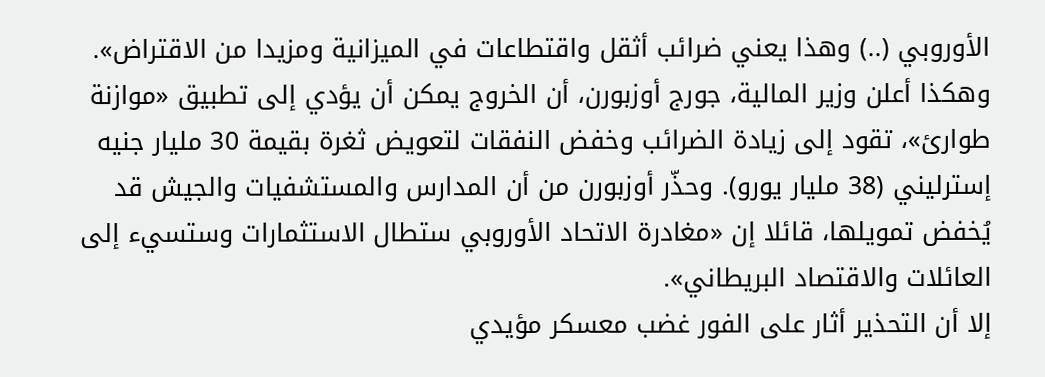الأوروبي (..) وهذا يعني ضرائب أثقل واقتطاعات في الميزانية ومزيدا من الاقتراض».
وهكذا أعلن وزير المالية، جورج أوزبورن، أن الخروج يمكن أن يؤدي إلى تطبيق «موازنة طوارئ»، تقود إلى زيادة الضرائب وخفض النفقات لتعويض ثغرة بقيمة 30 مليار جنيه إسترليني (38 مليار يورو). وحذّر أوزبورن من أن المدارس والمستشفيات والجيش قد يُخفض تمويلها، قائلا إن «مغادرة الاتحاد الأوروبي ستطال الاستثمارات وستسيء إلى العائلات والاقتصاد البريطاني».
إلا أن التحذير أثار على الفور غضب معسكر مؤيدي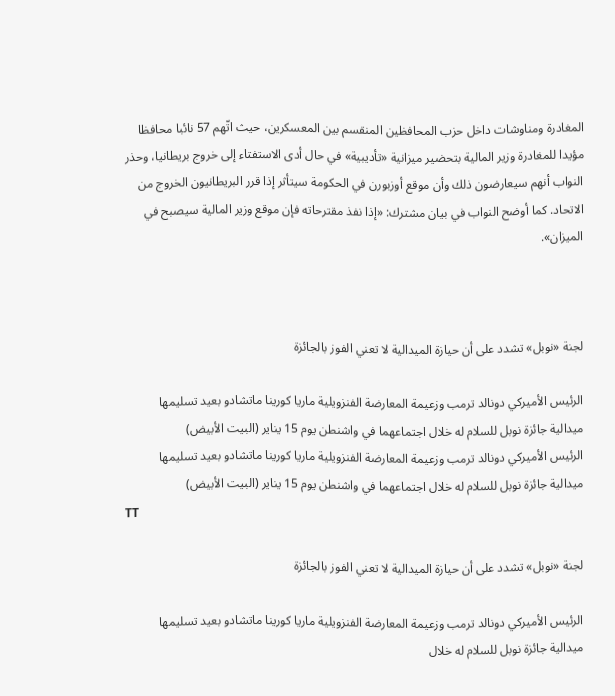المغادرة ومناوشات داخل حزب المحافظين المنقسم بين المعسكرين، حيث اتّهم 57 نائبا محافظا مؤيدا للمغادرة وزير المالية بتحضير ميزانية «تأديبية» في حال أدى الاستفتاء إلى خروج بريطانيا، وحذر النواب أنهم سيعارضون ذلك وأن موقع أوزبورن في الحكومة سيتأثر إذا قرر البريطانيون الخروج من الاتحاد. كما أوضح النواب في بيان مشترك: «إذا نفذ مقترحاته فإن موقع وزير المالية سيصبح في الميزان».



لجنة «نوبل» تشدد على أن حيازة الميدالية لا تعني الفوز بالجائزة

الرئيس الأميركي دونالد ترمب وزعيمة المعارضة الفنزويلية ماريا كورينا ماتشادو بعيد تسليمها ميدالية جائزة نوبل للسلام له خلال اجتماعهما في واشنطن يوم 15 يناير (البيت الأبيض)
الرئيس الأميركي دونالد ترمب وزعيمة المعارضة الفنزويلية ماريا كورينا ماتشادو بعيد تسليمها ميدالية جائزة نوبل للسلام له خلال اجتماعهما في واشنطن يوم 15 يناير (البيت الأبيض)
TT

لجنة «نوبل» تشدد على أن حيازة الميدالية لا تعني الفوز بالجائزة

الرئيس الأميركي دونالد ترمب وزعيمة المعارضة الفنزويلية ماريا كورينا ماتشادو بعيد تسليمها ميدالية جائزة نوبل للسلام له خلال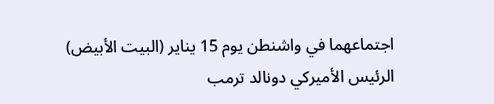اجتماعهما في واشنطن يوم 15 يناير (البيت الأبيض)
الرئيس الأميركي دونالد ترمب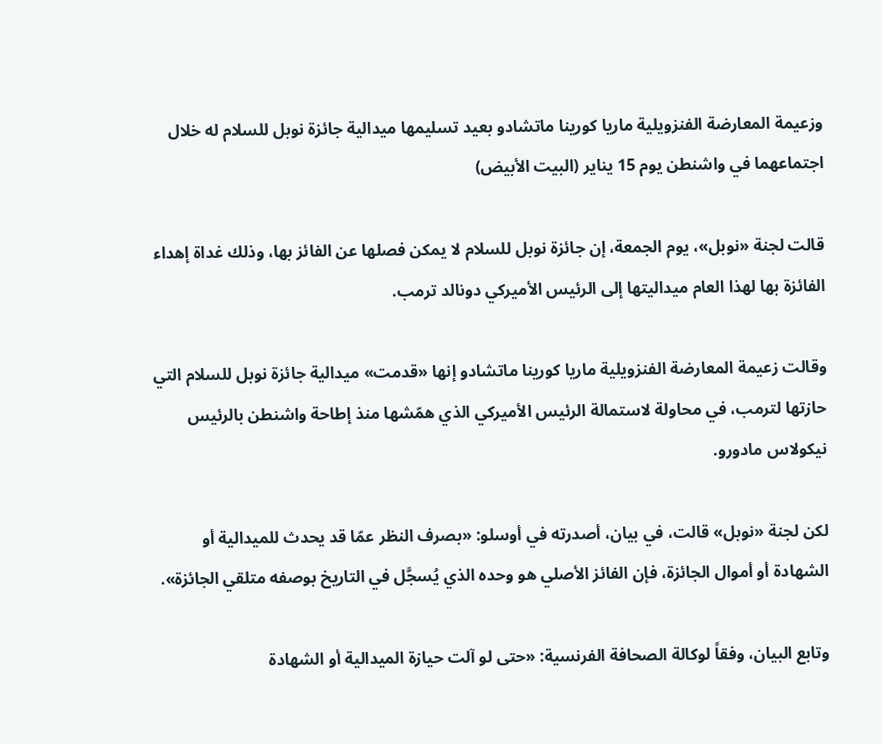وزعيمة المعارضة الفنزويلية ماريا كورينا ماتشادو بعيد تسليمها ميدالية جائزة نوبل للسلام له خلال اجتماعهما في واشنطن يوم 15 يناير (البيت الأبيض)

قالت لجنة «نوبل»، يوم الجمعة، إن جائزة نوبل للسلام لا يمكن فصلها عن الفائز بها، وذلك غداة إهداء الفائزة بها لهذا العام ميداليتها إلى الرئيس الأميركي دونالد ترمب.

وقالت زعيمة المعارضة الفنزويلية ماريا كورينا ماتشادو إنها «قدمت» ميدالية جائزة نوبل للسلام التي حازتها لترمب، في محاولة لاستمالة الرئيس الأميركي الذي همّشها منذ إطاحة واشنطن بالرئيس نيكولاس مادورو.

لكن لجنة «نوبل» قالت، في بيان، أصدرته في أوسلو: «بصرف النظر عمّا قد يحدث للميدالية أو الشهادة أو أموال الجائزة، فإن الفائز الأصلي هو وحده الذي يُسجَّل في التاريخ بوصفه متلقي الجائزة».

وتابع البيان، وفقاً لوكالة الصحافة الفرنسية: «حتى لو آلت حيازة الميدالية أو الشهادة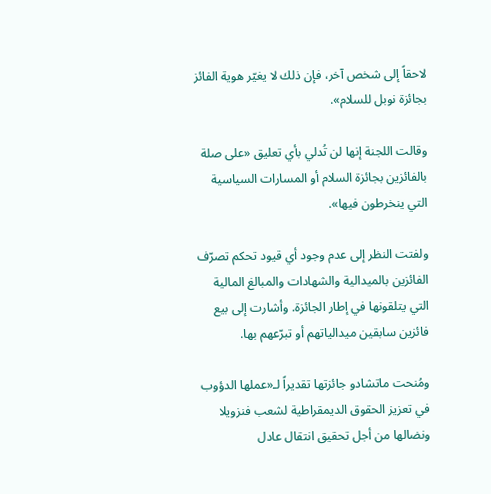لاحقاً إلى شخص آخر، فإن ذلك لا يغيّر هوية الفائز بجائزة نوبل للسلام».

وقالت اللجنة إنها لن تُدلي بأي تعليق «على صلة بالفائزين بجائزة السلام أو المسارات السياسية التي ينخرطون فيها».

ولفتت النظر إلى عدم وجود أي قيود تحكم تصرّف الفائزين بالميدالية والشهادات والمبالغ المالية التي يتلقونها في إطار الجائزة. وأشارت إلى بيع فائزين سابقين ميدالياتهم أو تبرّعهم بها.

ومُنحت ماتشادو جائزتها تقديراً لـ«عملها الدؤوب في تعزيز الحقوق الديمقراطية لشعب فنزويلا ونضالها من أجل تحقيق انتقال عادل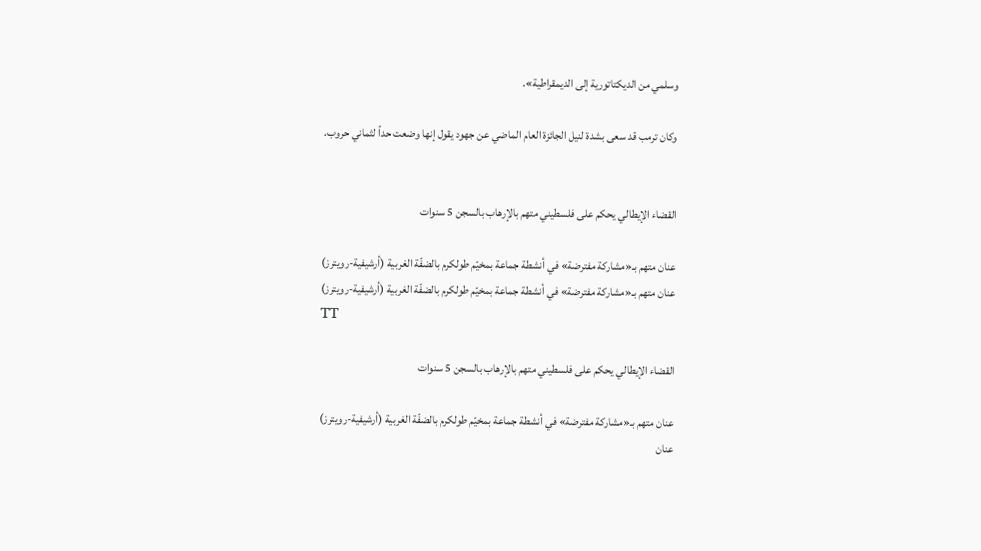وسلمي من الديكتاتورية إلى الديمقراطية».

وكان ترمب قد سعى بشدة لنيل الجائزة العام الماضي عن جهود يقول إنها وضعت حداً لثماني حروب.


القضاء الإيطالي يحكم على فلسطيني متهم بالإرهاب بالسجن 5 سنوات

عنان متهم بـ«مشاركة مفترضة» في أنشطة جماعة بمخيّم طولكرم بالضفّة الغربية (أرشيفية-رويترز)
عنان متهم بـ«مشاركة مفترضة» في أنشطة جماعة بمخيّم طولكرم بالضفّة الغربية (أرشيفية-رويترز)
TT

القضاء الإيطالي يحكم على فلسطيني متهم بالإرهاب بالسجن 5 سنوات

عنان متهم بـ«مشاركة مفترضة» في أنشطة جماعة بمخيّم طولكرم بالضفّة الغربية (أرشيفية-رويترز)
عنان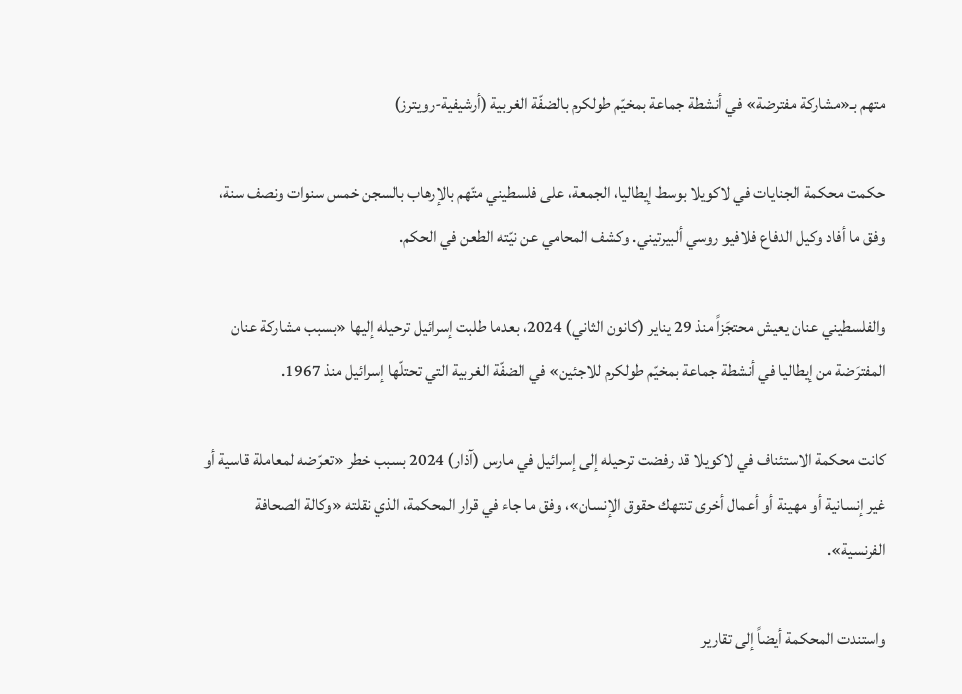متهم بـ«مشاركة مفترضة» في أنشطة جماعة بمخيّم طولكرم بالضفّة الغربية (أرشيفية-رويترز)

حكمت محكمة الجنايات في لاكويلا بوسط إيطاليا، الجمعة، على فلسطيني متّهم بالإرهاب بالسجن خمس سنوات ونصف سنة، وفق ما أفاد وكيل الدفاع فلافيو روسي ألبيرتيني. وكشف المحامي عن نيّته الطعن في الحكم.

والفلسطيني عنان يعيش محتجَزاً منذ 29 يناير (كانون الثاني) 2024، بعدما طلبت إسرائيل ترحيله إليها «بسبب مشاركة عنان المفترَضة من إيطاليا في أنشطة جماعة بمخيّم طولكرم للاجئين» في الضفّة الغربية التي تحتلّها إسرائيل منذ 1967.

كانت محكمة الاستئناف في لاكويلا قد رفضت ترحيله إلى إسرائيل في مارس (آذار) 2024 بسبب خطر «تعرّضه لمعاملة قاسية أو غير إنسانية أو مهينة أو أعمال أخرى تنتهك حقوق الإنسان»، وفق ما جاء في قرار المحكمة، الذي نقلته «وكالة الصحافة الفرنسية».

واستندت المحكمة أيضاً إلى تقارير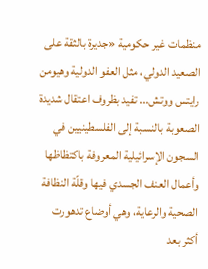منظمات غير حكومية «جديرة بالثقة على الصعيد الدولي، مثل العفو الدولية وهيومن رايتس ووتش... تفيد بظروف اعتقال شديدة الصعوبة بالنسبة إلى الفلسطينيين في السجون الإسرائيلية المعروفة باكتظاظها وأعمال العنف الجسدي فيها وقلّة النظافة الصحية والرعاية، وهي أوضاع تدهورت أكثر بعد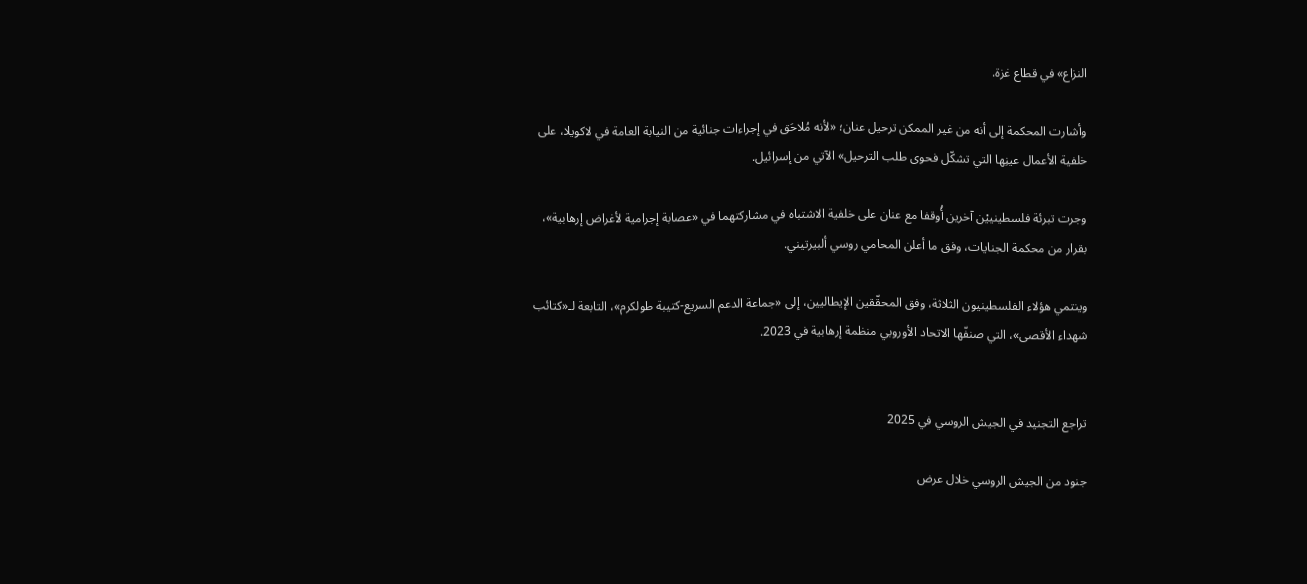النزاع» في قطاع غزة.

وأشارت المحكمة إلى أنه من غير الممكن ترحيل عنان؛ «لأنه مُلاحَق في إجراءات جنائية من النيابة العامة في لاكويلا، على خلفية الأعمال عينِها التي تشكّل فحوى طلب الترحيل» الآتي من إسرائيل.

وجرت تبرئة فلسطينييْن آخرين أُوقفا مع عنان على خلفية الاشتباه في مشاركتهما في «عصابة إجرامية لأغراض إرهابية»، بقرار من محكمة الجنايات، وفق ما أعلن المحامي روسي ألبيرتيني.

وينتمي هؤلاء الفلسطينيون الثلاثة، وفق المحقّقين الإيطاليين، إلى «جماعة الدعم السريع-كتيبة طولكرم»، التابعة لـ«كتائب شهداء الأقصى»، التي صنفّها الاتحاد الأوروبي منظمة إرهابية في 2023.


تراجع التجنيد في الجيش الروسي في 2025

جنود من الجيش الروسي خلال عرض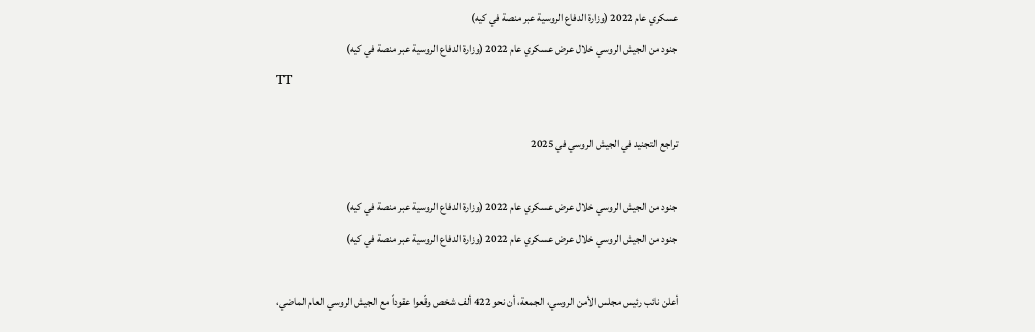عسكري عام 2022 (وزارة الدفاع الروسية عبر منصة في كيه)
جنود من الجيش الروسي خلال عرض عسكري عام 2022 (وزارة الدفاع الروسية عبر منصة في كيه)
TT

تراجع التجنيد في الجيش الروسي في 2025

جنود من الجيش الروسي خلال عرض عسكري عام 2022 (وزارة الدفاع الروسية عبر منصة في كيه)
جنود من الجيش الروسي خلال عرض عسكري عام 2022 (وزارة الدفاع الروسية عبر منصة في كيه)

أعلن نائب رئيس مجلس الأمن الروسي، الجمعة، أن نحو 422 ألف شخص وقّعوا عقوداً مع الجيش الروسي العام الماضي،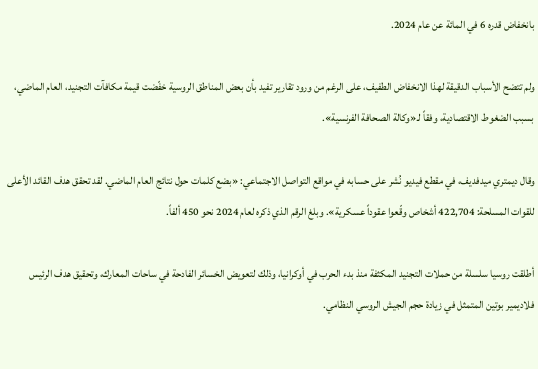بانخفاض قدره 6 في المائة عن عام 2024.

ولم تتضح الأسباب الدقيقة لهذا الانخفاض الطفيف، على الرغم من ورود تقارير تفيد بأن بعض المناطق الروسية خفّضت قيمة مكافآت التجنيد، العام الماضي، بسبب الضغوط الاقتصادية، وفقاً لـ«وكالة الصحافة الفرنسية».

وقال ديمتري ميدفديف، في مقطع فيديو نُشر على حسابه في مواقع التواصل الاجتماعي: «بضع كلمات حول نتائج العام الماضي. لقد تحقق هدف القائد الأعلى للقوات المسلحة: 422,704 أشخاص وقّعوا عقوداً عسكرية». وبلغ الرقم الذي ذكره لعام 2024 نحو 450 ألفاً.

أطلقت روسيا سلسلة من حملات التجنيد المكثفة منذ بدء الحرب في أوكرانيا، وذلك لتعويض الخسائر الفادحة في ساحات المعارك، وتحقيق هدف الرئيس فلاديمير بوتين المتمثل في زيادة حجم الجيش الروسي النظامي.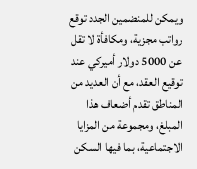ويمكن للمنضمين الجدد توقع رواتب مجزية، ومكافأة لا تقل عن 5000 دولار أميركي عند توقيع العقد، مع أن العديد من المناطق تقدم أضعاف هذا المبلغ، ومجموعة من المزايا الاجتماعية، بما فيها السكن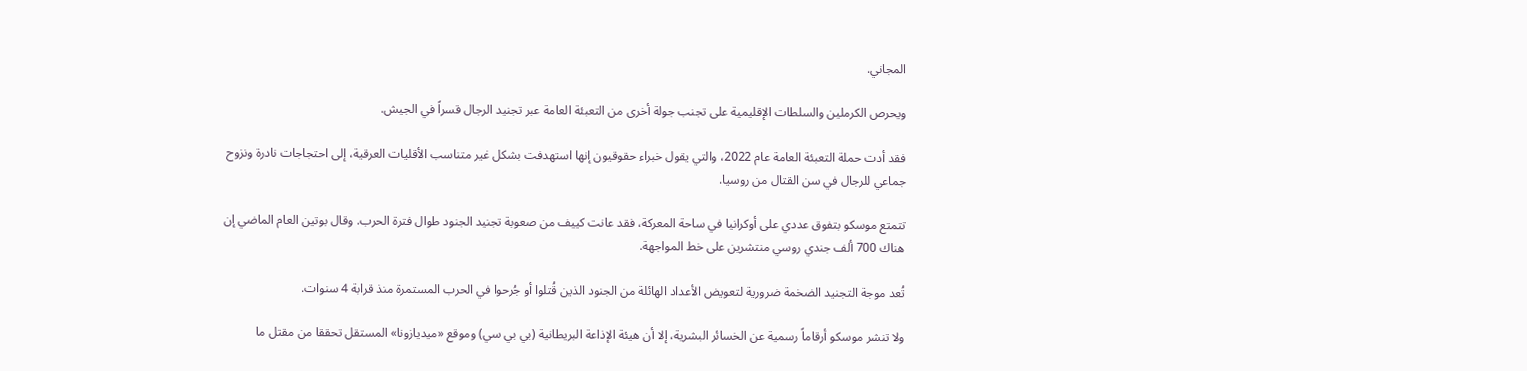المجاني.

ويحرص الكرملين والسلطات الإقليمية على تجنب جولة أخرى من التعبئة العامة عبر تجنيد الرجال قسراً في الجيش.

فقد أدت حملة التعبئة العامة عام 2022، والتي يقول خبراء حقوقيون إنها استهدفت بشكل غير متناسب الأقليات العرقية، إلى احتجاجات نادرة ونزوح جماعي للرجال في سن القتال من روسيا.

تتمتع موسكو بتفوق عددي على أوكرانيا في ساحة المعركة، فقد عانت كييف من صعوبة تجنيد الجنود طوال فترة الحرب. وقال بوتين العام الماضي إن هناك 700 ألف جندي روسي منتشرين على خط المواجهة.

تُعد موجة التجنيد الضخمة ضرورية لتعويض الأعداد الهائلة من الجنود الذين قُتلوا أو جُرحوا في الحرب المستمرة منذ قرابة 4 سنوات.

ولا تنشر موسكو أرقاماً رسمية عن الخسائر البشرية، إلا أن هيئة الإذاعة البريطانية (بي بي سي) وموقع «ميديازونا» المستقل تحققا من مقتل ما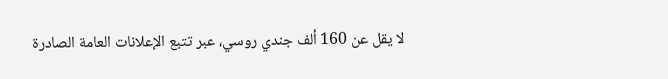لا يقل عن 160 ألف جندي روسي، عبر تتبع الإعلانات العامة الصادرة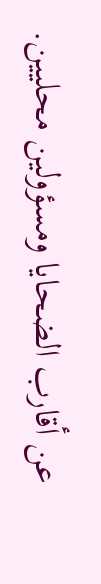عن أقارب الضحايا ومسؤولين محليين.